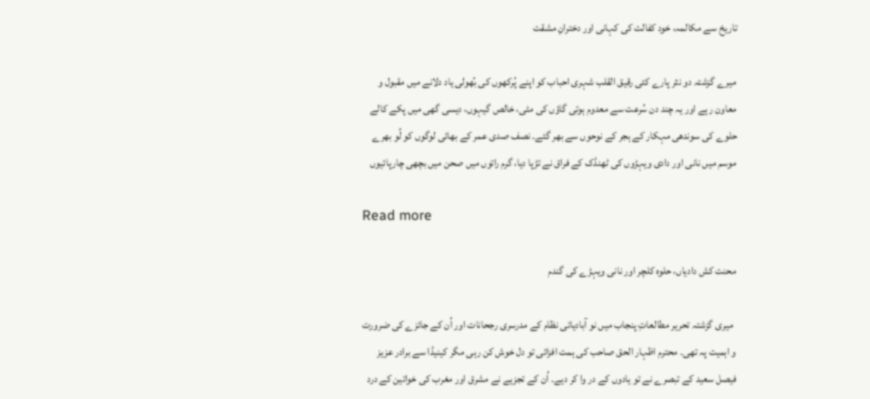تاریخ سے مکالمہ، خود کفالت کی کہانی اور دخترانِ مشقت

میرے گزشتہ دو نثر پارے کئی رقیق القلب شہری احباب کو اپنے پُرکھوں کی بُھولی یاد دلانے میں مقبول و معاون رہے اور یہ چند دن سُرعت سے معدوم ہوتی گاؤں کی مٹی، خالص گیہوں، دیسی گھی میں پکے کالے حلوے کی سوندھی مہکار کے ہجر کے نوحوں سے بھر گئے۔ نصف صدی عمر کے بھائی لوگوں کو لُو بھرے موسم میں نانی اور دادی ویہڑوں کی ٹھنڈک کے فراق نے تڑپا دیا، گرم راتوں میں صحن میں بچھی چارپائیوں

Read more

محنت کش دادیاں، حلوہ کلچر اور نانی ویہڑے کی گندم

  میری گزشتہ تحریر مطالعاتِ پنجاب میں نو آبادیاتی نظام کے مدرسری رجحانات اور اُن کے جائزے کی ضرورت و اہمیت پہ تھی۔ محترم اظہار الحق صاحب کی ہمت افزائی تو دل خوش کن رہی مگر کینیڈا سے برادر عزیز فیصل سعید کے تبصرے نے تو یادوں کے در وا کر دیے۔ اُن کے تجزیے نے مشرق اور مغرب کی خواتین کے درد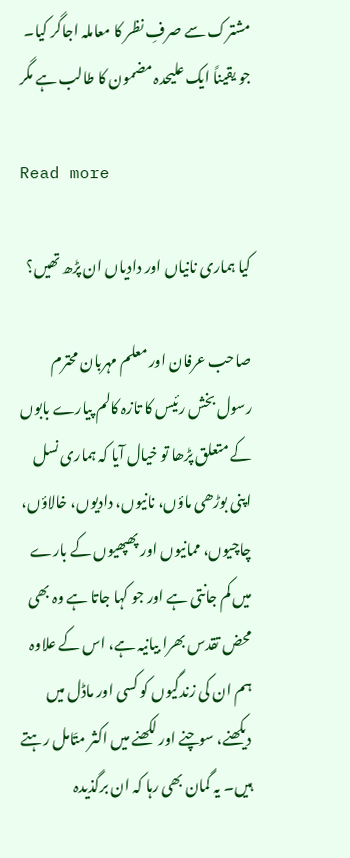مشترک سے صرفِ نظر کا معاملہ اجاگر کیا۔ جو یقیناً ایک علیحدہ مضمون کا طالب ہے مگر

Read more

کیا ہماری نانیاں اور دادیاں ان پڑھ تھیں؟

صاحب عرفان اور معلم مہربان محترم رسول بخش رئیس کا تازہ کالم پیارے بابوں کے متعلق پڑھا تو خیال آیا کہ ہماری نسل اپنی بوڑھی ماؤں، نانیوں، دادیوں، خالاؤں، چاچیوں، ممانیوں اور پھپھیوں کے بارے میں کم جانتی ہے اور جو کہا جاتا ہے وہ بھی محض تقدس بھرا بیانیہ ہے، اس کے علاوہ ہم ان کی زندگیوں کو کسی اور ماڈل میں دیکھنے، سوچنے اور لکھنے میں اکثر متَامل رہتے ہیں۔ یہ گمان بھی رہا کہ ان برگذیدہ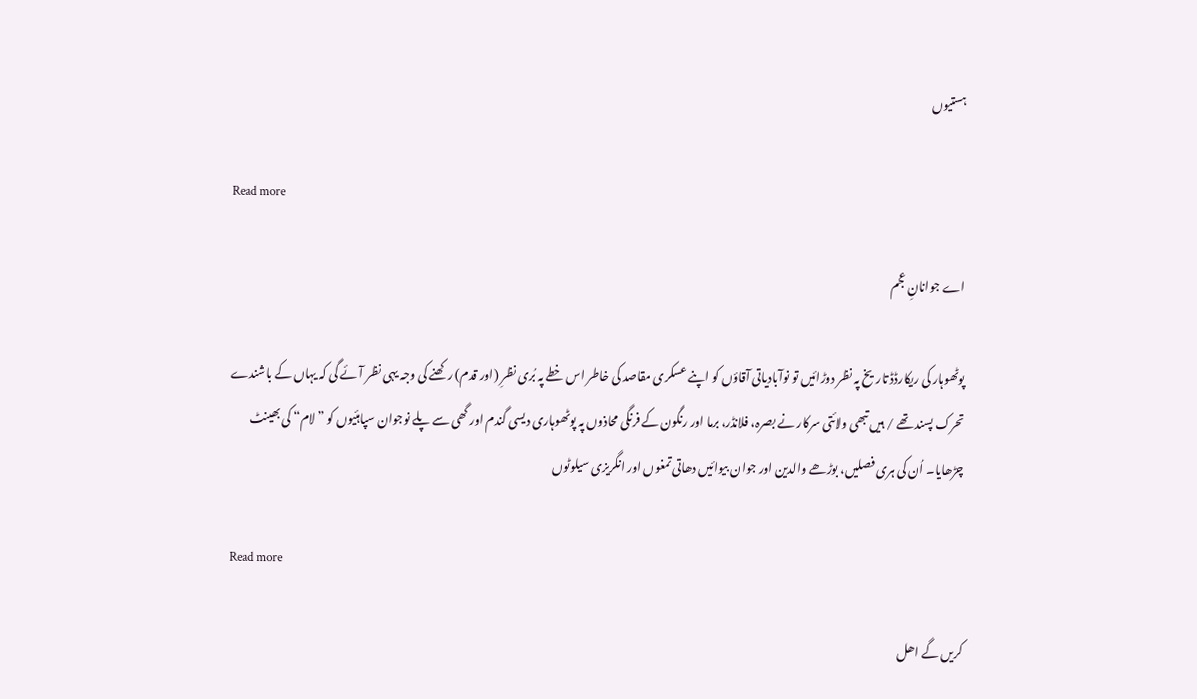ہستیوں

Read more

اے جوانانِ عجم

پوٹھوہار کی ریکارڈڈ تاریخ پہ نظر دوڑائیں تو نوآبادیاتی آقاؤں کو اپنے عسکری مقاصد کی خاطر اس خطے پہ بُری نظرِ (اور قدم) رکھنے کی وجہ یہی نظر آئے گی کہ یہاں کے باشندے تحرک پسند تھے / ہیں تبھی ولائتی سرکار نے بصرہ، فلانڈر، برما اور رنگون کے فرنگی محاذوں پہ پوٹھوہاری دیسی گندم اور گھی سے پلے نوجوان سپاہئیوں کو ”لام“ کی بھینٹ چڑھایا۔ اُن کی ہری فصلیں، بوڑھے والدین اور جوان بیوائیں دھاتی تمغوں اور انگریزی سیلوٹوں

Read more

کریں گے اھل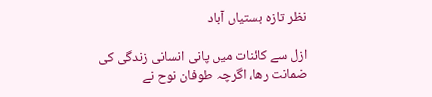نظر تازہ بستیاں آباد

ازل سے کائنات میں پانی انسانی زندگی کی ضمانت رھا، اگرچہ طوفان نوح نے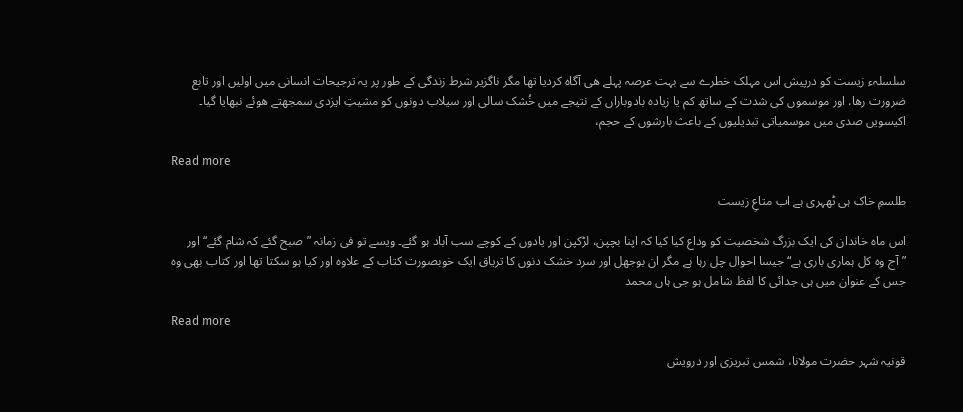سلسلہء زیست کو درپیش اس مہلک خطرے سے بہت عرصہ پہلے ھی آگاہ کردیا تھا مگر ناگزیر شرط زندگی کے طور پر یہ ترجیحات انسانی میں اولیں اور تابع ضرورت رھا. اور موسموں کی شدت کے ساتھ کم یا زیادہ بادوباراں کے نتیجے میں خُشک سالی اور سیلاب دونوں کو مشیتِ ایزدی سمجھتے ھوئے نبھایا گیا۔ اکیسویں صدی میں موسمیاتی تبدیلیوں کے باعث بارشوں کے حجم،

Read more

طلسمِ خاک ہی ٹھہری ہے اب متاعِ زیست

اس ماہ خاندان کی ایک بزرگ شخصیت کو وداع کیا کیا کہ اپنا بچپن، لڑکپن اور یادوں کے کوچے سب آباد ہو گئے۔ ویسے تو فی زمانہ ”صبح گئے کہ شام گئے“ اور ”آج وہ کل ہماری باری ہے“ جیسا احوال چل رہا ہے مگر ان بوجھل اور سرد خشک دنوں کا تریاق ایک خوبصورت کتاب کے علاوہ اور کیا ہو سکتا تھا اور کتاب بھی وہ جس کے عنوان میں ہی جدائی کا لفظ شامل ہو جی ہاں محمد

Read more

قونیہ شہر حضرت مولانا، شمس تبریزی اور درویش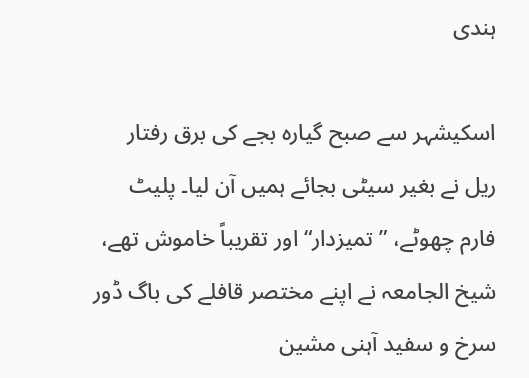ہندی

اسکیشہر سے صبح گیارہ بجے کی برق رفتار ریل نے بغیر سیٹی بجائے ہمیں آن لیا۔ پلیٹ فارم چھوٹے، ”تمیزدار“ اور تقریباً خاموش تھے، شیخ الجامعہ نے اپنے مختصر قافلے کی باگ ڈور سرخ و سفید آہنی مشین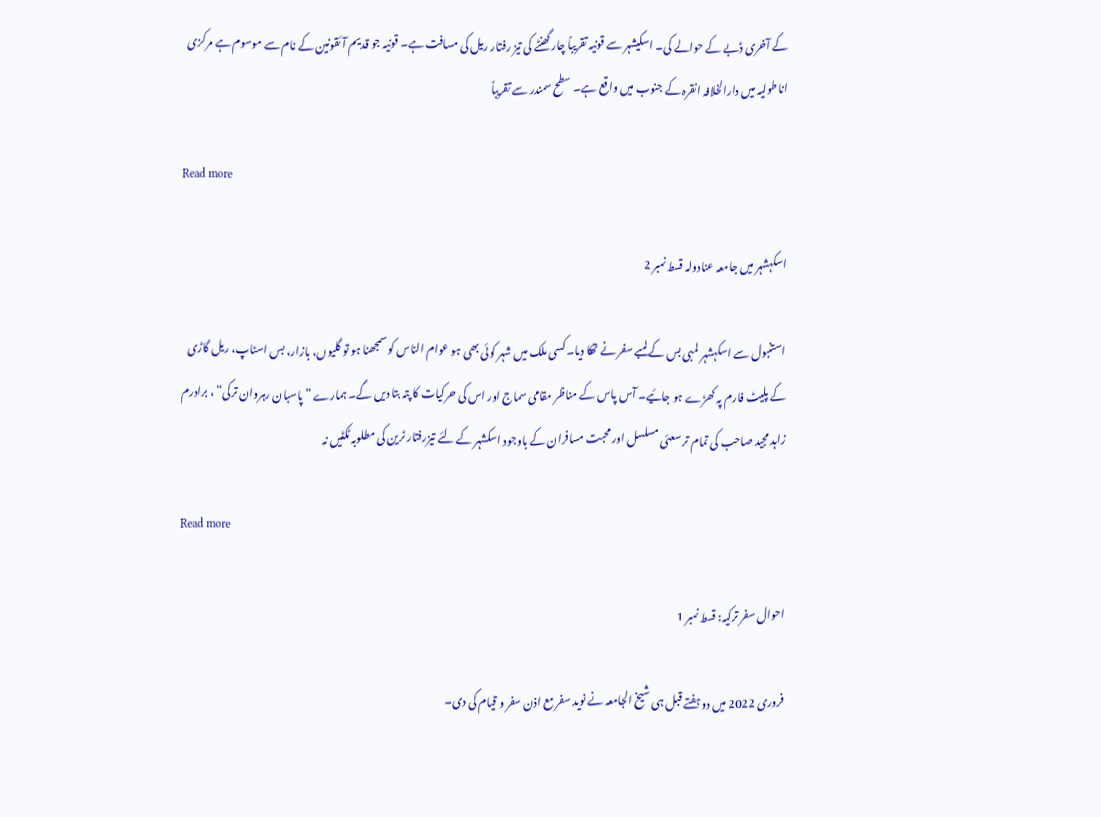کے آخری ڈبے کے حوالے کی۔ اسکیشہر سے قونیہ تقریباً چار گھنٹے کی تیز رفتار ریل کی مسافت ہے۔ قونیہ جو قدیم آئقونین کے نام سے موسوم ہے مرکزی اناطولیہ میں دارالخلافہ انقرہ کے جنوب میں واقع ہے۔ سطح سمندر سے تقریباً

Read more

اسکہشہر میں جامعہ عنادولہ قسط نمبر 2

استنبول سے اسکہشہر لمبی بس کے لمبے سفر نے تھکا دیا۔ کسی ملک میں شہر کوئی بھی ہو عوام الناس کو سمجھنا ہو تو گلیوں، بازار، بس اسٹاپ، ریل گاڑی کے پلیٹ فارم پہ کھڑے ہو جائیے۔ آس پاس کے مناظر مقامی سماج اور اس کی حرکیات کا پتہ بتا دیں گے۔ ہمارے ”پاسبان رہروان ترکی“ ، برادرم زاہد مجید صاحب کی تمام تر سعئی مسلسل اور محبت مسافران کے باوجود اسکشہر کے لئے تیزرفتار ٹرین کی مطلوبہ ٹکٹیں نہ

Read more

احوال سفر ترکیہ: قسط نمبر 1

فروری 2022 میں دو ہفتے قبل ہی شیخ الجامعہ نے نوید سفر مع اذن سفر و قیام کی دی۔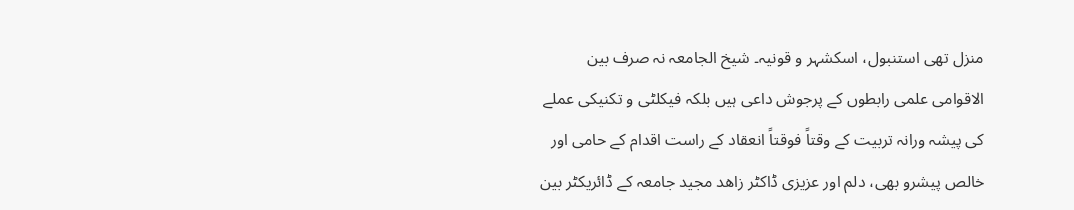منزل تھی استنبول، اسکشہر و قونیہ۔ شیخ الجامعہ نہ صرف بین الاقوامی علمی رابطوں کے پرجوش داعی ہیں بلکہ فیکلٹی و تکنیکی عملے کی پیشہ ورانہ تربیت کے وقتاً فوقتاً انعقاد کے راست اقدام کے حامی اور خالص پیشرو بھی، دلم اور عزیزی ڈاکٹر زاھد مجید جامعہ کے ڈائریکٹر بین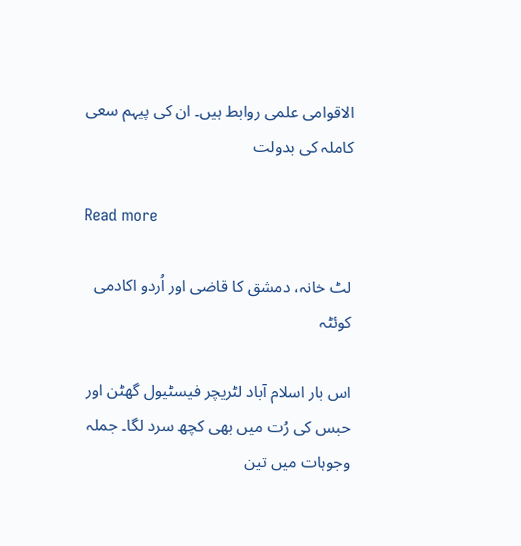الاقوامی علمی روابط ہیں۔ ان کی پیہم سعی کاملہ کی بدولت

Read more

لٹ خانہ، دمشق کا قاضی اور اُردو اکادمی کوئٹہ

اس بار اسلام آباد لٹریچر فیسٹیول گھٹن اور حبس کی رُت میں بھی کچھ سرد لگا۔ جملہ وجوہات میں تین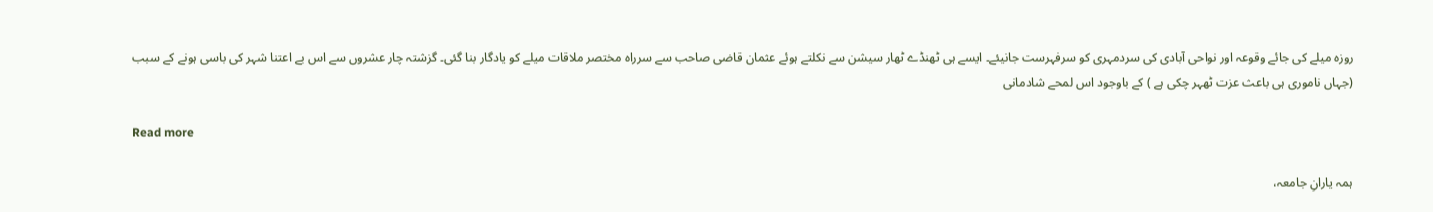روزہ میلے کی جائے وقوعہ اور نواحی آبادی کی سردمہری کو سرفہرست جانیئے۔ ایسے ہی ٹھنڈے ٹھار سیشن سے نکلتے ہوئے عثمان قاضی صاحب سے سرراہ مختصر ملاقات میلے کو یادگار بنا گئی۔ گزشتہ چار عشروں سے اس بے اعتنا شہر کی باسی ہونے کے سبب (جہاں ناموری ہی باعث عزت ٹھہر چکی ہے ) کے باوجود اس لمحے شادمانی

Read more

ہمہ یارانِ جامعہ،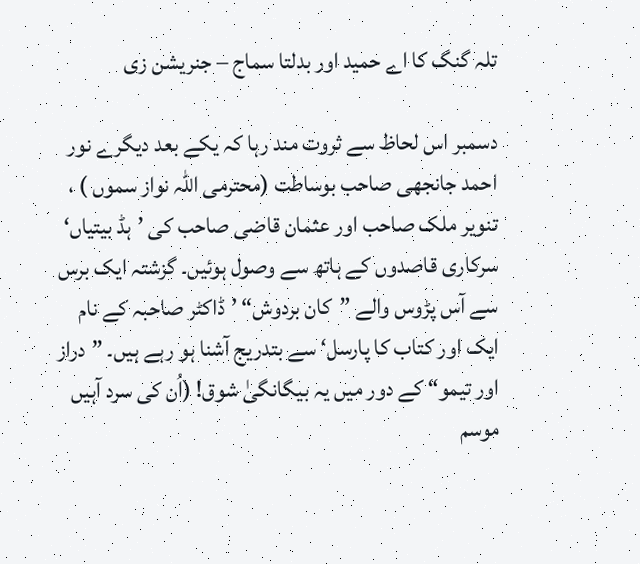تلہ گنگ کا اے حمید اور بدلتا سماج – جنریشن زی

دسمبر اس لحاظ سے ثروت مند رہا کہ یکے بعد دیگرے نور احمد جانجھی صاحب بوساطت (محترمی اللہ نواز سموں ) ، تنویر ملک صاحب اور عثمان قاضی صاحب کی ’ہڈ بیتیاں‘ سرکاری قاصدوں کے ہاتھ سے وصول ہوئیں۔ گزشتہ ایک برس سے آس پڑوس والے ”کان بردوش“ ’ڈاکٹر صاحبہ کے نام ایک اور کتاب کا پارسل‘ سے بتدریج آشنا ہو رہے ہیں۔ ”دراز اور تیمو“ کے دور میں یہ بیگانگیٰ شوق! (اُن کی سرد آہیں موسم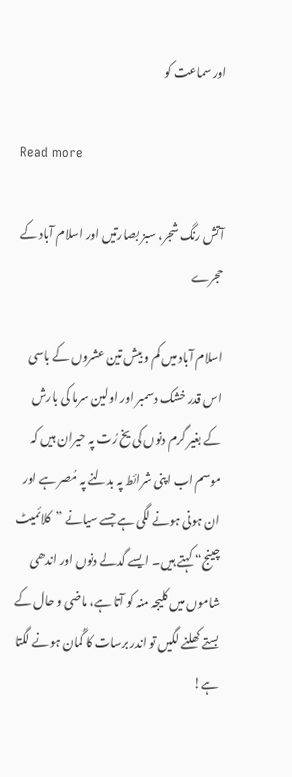اور سماعت کو

Read more

آتش رنگ شجر، سبز بصارتیں اور اسلام آباد کے حجرے

اسلام آباد میں کم و بیش تین عشروں کے باسی اس قدر خشک دسمبر اور اولین سرما کی بارش کے بغیر گرم دنوں کی یخ رُت پہ حیران ہیں کہ موسم اب اپنی شرائط پہ بدلنے پہ مُصر ہے اور ان ہونی ہونے لگی ہے جسے سیانے ”کلائمیٹ چینج“ کہتے ہیں۔ ایسے گدلے دنوں اور اندھی شاموں میں کلیجہ منہ کو آتا ہے، ماضی و حال کے بستے کھلنے لگیں تو اندر برسات کا گُمان ہونے لگتا ہے!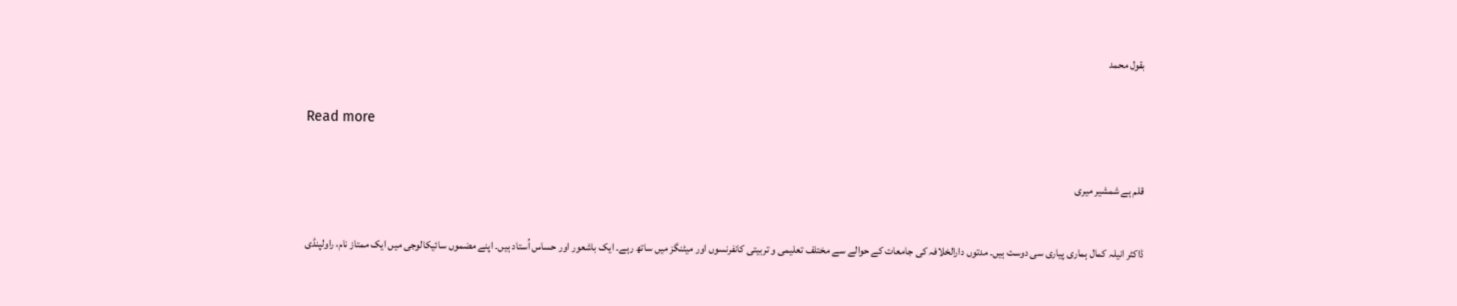بقول محمد

Read more

قلم ہے شمشیر میری

ڈاکٹر انیلہ کمال ہماری پیاری سی دوست ہیں۔ مدتوں دارالخلافہ کی جامعات کے حوالے سے مختلف تعلیمی و تربیتی کانفرنسوں اور میٹنگز میں ساتھ رہے۔ ایک باشعور اور حساس اُستاد ہیں۔ اپنے مضموں سائیکالوجی میں ایک ممتاز نام، راولپنڈی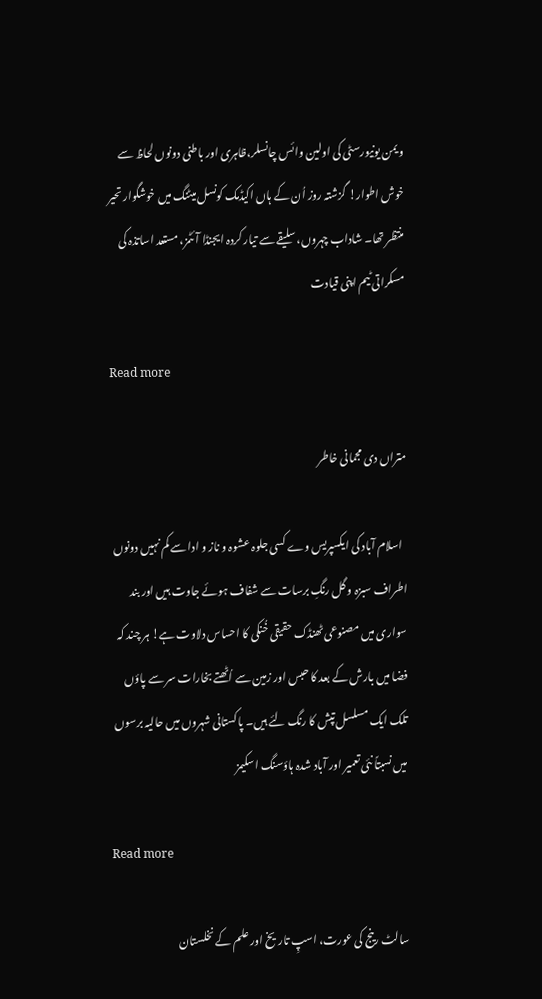ویمن یونیورسٹی کی اولین وائس چانسلر،ظاہری اور باطنی دونوں لحاظ سے خوش اطوار! گزشتہ روز اُن کے ہاں اکیڈمک کونسل میٹنگ میں خوشگوار تحیر منتظر تھا۔ شاداب چہروں، سلیقے سے تیار کردہ ایجنڈا آئٹمز، مستعد اساتذہ کی مسکراتی ٹیم اپنی قیادت

Read more

متراں دی مجمانی خاطر

  اسلام آباد کی ایکسپریس وے کسی جلوہ عشوہ و ناز و ادا سے کم نہیں دونوں اطراف سبزہ و گل رنگِ برسات سے شفاف ہوئے جاوت ہیں اور بند سواری میں مصنوعی ٹھنڈک حقیقی خُنکی کا احساس دلاوت ہے! ہر چند کہ فضا میں بارش کے بعد کا حبس اور زمین سے اُٹھتے بخارات سر سے پاؤں تلک ایک مسلسل تپش کا رنگ لئے ہیں۔ پاکستانی شہروں میں حالیہ برسوں میں نسبتاً نئی تعمیر اور آباد شدہ ہاؤسنگ اسکیمز

Read more

سالٹ رینج کی عورت، اسپِ تاریخ اور علم کے نخلستان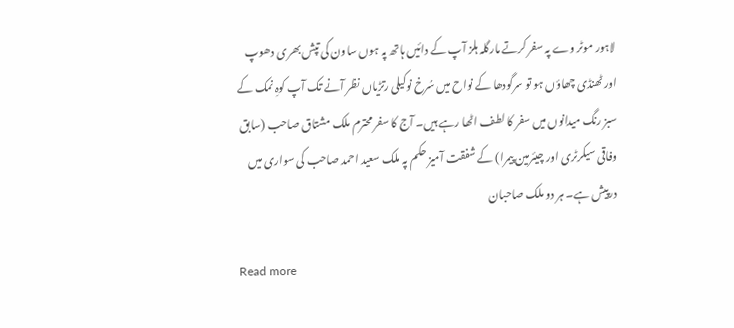لاہور موٹر وے پہ سفر کرتے مارگلہ ہلز آپ کے دائیں ہاتھ پہ ہوں ساون کی تپش بھری دھوپ اور ٹھنڈی چھاؤں ہو تو سرگودھا کے نواح میں سُرخ نوکیلی رتڑیاں نظر آنے تک آپ کوہِ نمک کے سبز رنگ میدانوں میں سفر کا لطف اٹھا رہے ہیں۔ آج کا سفر محترم ملک مشتاق صاحب (سابق وفاقی سیکرٹری اور چیئرمین پیمرا) کے شفقت آمیز حکم پہ ملک سعید احمد صاحب کی سواری میں درپیش ہے۔ ہر دو ملک صاحبان

Read more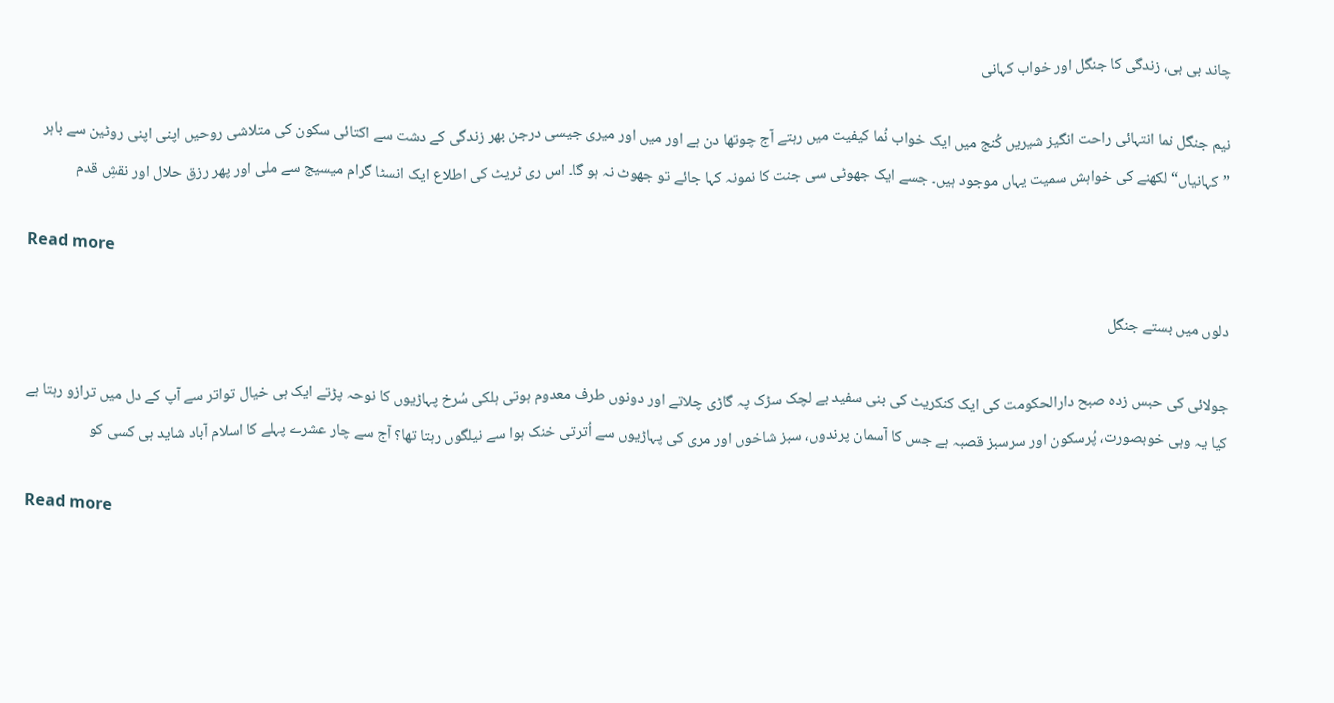چاند بی بی، زندگی کا جنگل اور خواب کہانی

نیم جنگل نما انتہائی راحت انگیز شیریں کُنج میں ایک خواب نُما کیفیت میں رہتے آج چوتھا دن ہے اور میں اور میری جیسی درجن بھر زندگی کے دشت سے اکتائی سکون کی متلاشی روحیں اپنی اپنی روٹین سے باہر ”کہانیاں“ لکھنے کی خواہش سمیت یہاں موجود ہیں۔ جسے ایک جھوٹی سی جنت کا نمونہ کہا جائے تو جھوٹ نہ ہو گا۔ اس ری ٹریٹ کی اطلاع ایک انسٹا گرام میسیج سے ملی اور پھر رزق حلال اور نقشِ قدم

Read more

دلوں میں بستے جنگل

جولائی کی حبس زدہ صبح دارالحکومت کی ایک کنکریٹ کی بنی سفید بے لچک سڑک پہ گاڑی چلاتے اور دونوں طرف معدوم ہوتی ہلکی سُرخ پہاڑیوں کا نوحہ پڑتے ایک ہی خیال تواتر سے آپ کے دل میں ترازو رہتا ہے کیا یہ وہی خوبصورت، پُرسکون اور سرسبز قصبہ ہے جس کا آسمان پرندوں، سبز شاخوں اور مری کی پہاڑیوں سے اُترتی خنک ہوا سے نیلگوں رہتا تھا؟ آج سے چار عشرے پہلے کا اسلام آباد شاید ہی کسی کو

Read more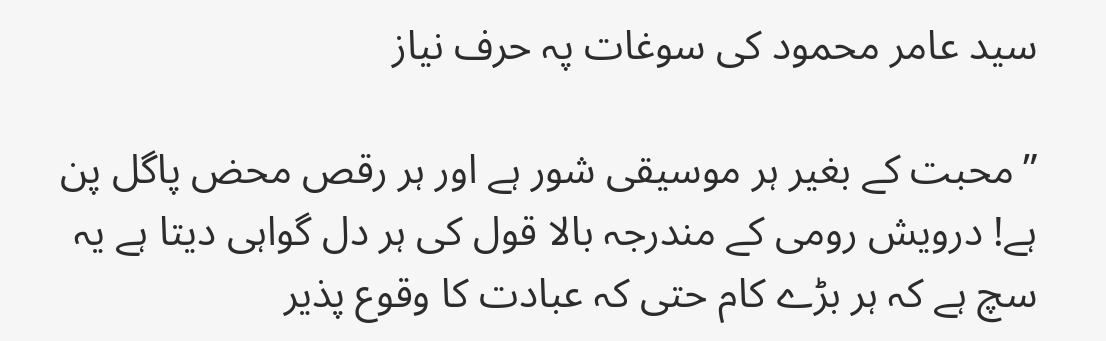سید عامر محمود کی سوغات پہ حرف نیاز

”محبت کے بغیر ہر موسیقی شور ہے اور ہر رقص محض پاگل پن ہے! درویش رومی کے مندرجہ بالا قول کی ہر دل گواہی دیتا ہے یہ سچ ہے کہ ہر بڑے کام حتی کہ عبادت کا وقوع پذیر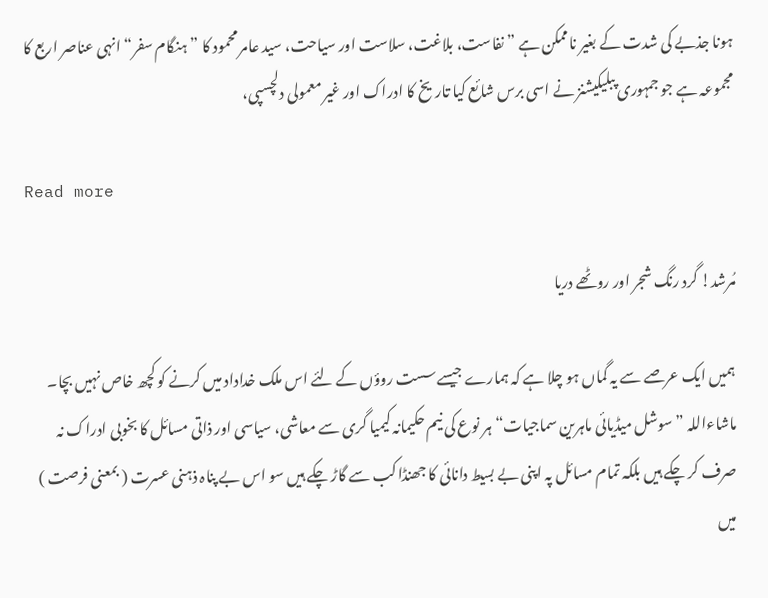ہونا جذبے کی شدت کے بغیر ناممکن ہے ” نفاست، بلاغت، سلاست اور سیاحت، سید عامر محمود کا ”ہنگام سفر“ انہی عناصر اربع کا مجموعہ ہے جو جمہوری پبلیکیشنز نے اسی برس شائع کیا تاریخ کا ادراک اور غیر معمولی دلچسپی،

Read more

مُرشد! گرد رنگ شجر اور روٹھے دریا

ہمیں ایک عرصے سے یہ گماں ہو چلا ہے کہ ہمارے جیسے سست روؤں کے لئے اس ملک خداداد میں کرنے کو کچھ خاص نہیں بچا۔ ماشاءاللہ ”سوشل میڈیائی ماہرین سماجیات“ ہر نوع کی نیم حکیمانہ کیمیا گری سے معاشی، سیاسی اور ذاتی مسائل کا بخوبی ادراک نہ صرف کر چکے ہیں بلکہ تمام مسائل پہ اپنی بے بسیط دانائی کا جھنڈا کب سے گاڑ چکے ہیں سو اس بے پناہ ذہنی عسرت ( بمعنی فرصت ) میں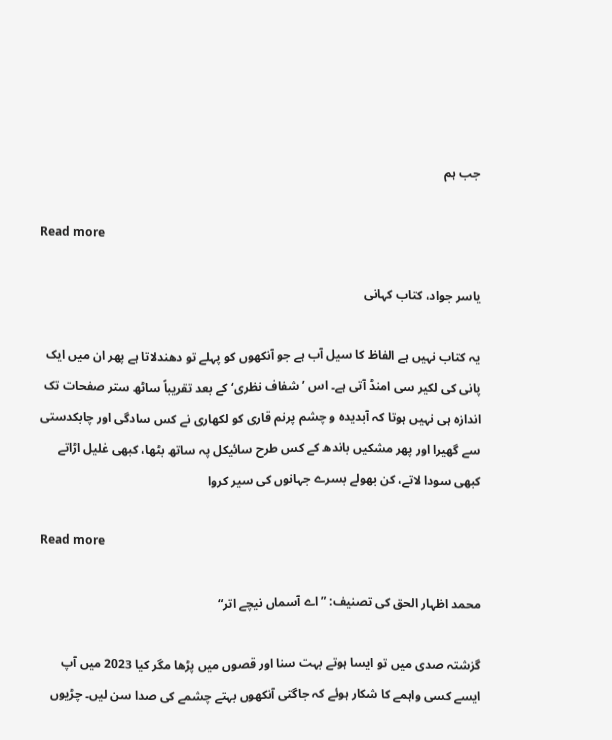جب ہم

Read more

یاسر جواد، کتاب کہانی

یہ کتاب نہیں ہے الفاظ کا سیل آب ہے جو آنکھوں کو پہلے تو دھندلاتا ہے پھر ان میں ایک پانی کی لکیر سی امنڈ آتی ہے۔ اس ’شفاف نظری‘ کے بعد تقریباً ساٹھ ستر صفحات تک اندازہ ہی نہیں ہوتا کہ آبدیدہ و چشم پرنم قاری کو لکھاری نے کس سادگی اور چابکدستی سے گھیرا اور پھر مشکیں باندھ کے کس طرح سائیکل پہ ساتھ بٹھا، کبھی غلیل اڑاتے کبھی سودا لاتے، کن بھولے بسرے جہانوں کی سیر کروا

Read more

محمد اظہار الحق کی تصنیف: ”اے آسماں نیچے اتر“

گزشتہ صدی میں تو ایسا ہوتے بہت سنا اور قصوں میں پڑھا مگر کیا 2023 میں آپ ایسے کسی واہمے کا شکار ہوئے کہ جاگتی آنکھوں بہتے چشمے کی صدا سن لیں۔ چڑیوں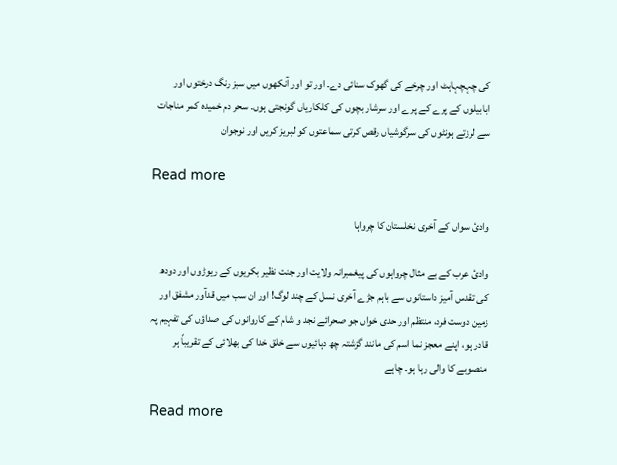کی چہچہاہٹ اور چرخے کی گھوک سنائی دے۔ اور تو اور آنکھوں میں سبز رنگ درختوں اور ابابیلوں کے پرے کے پرے اور سرشار بچوں کی کلکاریاں گونجتی ہوں۔ سحر دم خمیدہ کمر مناجات سے لرزتے ہونٹوں کی سرگوشیاں رقص کرتی سماعتوں کو لبریز کریں اور نوجوان

Read more

وادیٔ سواں کے آخری نخلستان کا چرواہا

وادیٔ عرب کے بے مثال چرواہوں کی پیغمبرانہ ولایت اور جنت نظیر بکریوں کے ریوڑوں اور دودھ کی تقدس آمیز داستانوں سے باہم جڑے آخری نسل کے چند لوگ! اور ان سب میں قدآور مشفق اور زمین دوست فرد، منتظم اور حدی خواں جو صحرائے نجد و شام کے کاروانوں کی صداؤں کی تفہیم پہ قادر ہو، اپنے معجز نما اسم کی مانند گزشتہ چھ دہائیوں سے خلق خدا کی بھلائی کے تقریباً ہر منصوبے کا والی رہا ہو۔ چاہے

Read more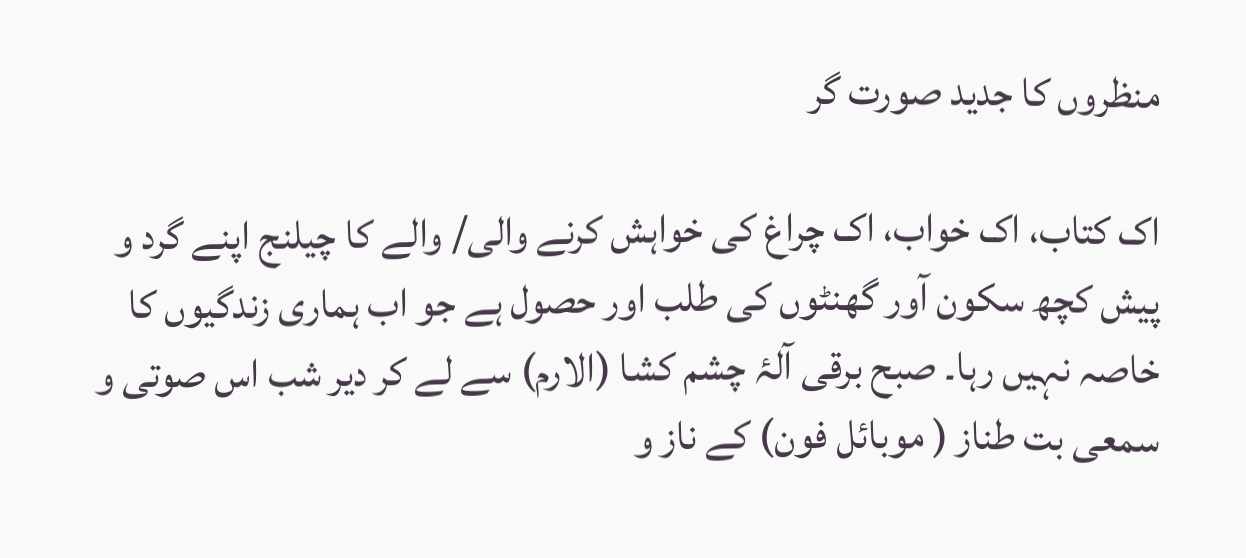منظروں کا جدید صورت گر

اک کتاب، اک خواب، اک چراغ کی خواہش کرنے والی/ والے کا چیلنج اپنے گرد و پیش کچھ سکون آور گھنٹوں کی طلب اور حصول ہے جو اب ہماری زندگیوں کا خاصہ نہیں رہا۔ صبح برقی آلۂ چشم کشا (الارم) سے لے کر دیر شب اس صوتی و سمعی بت طناز ( موبائل فون) کے ناز و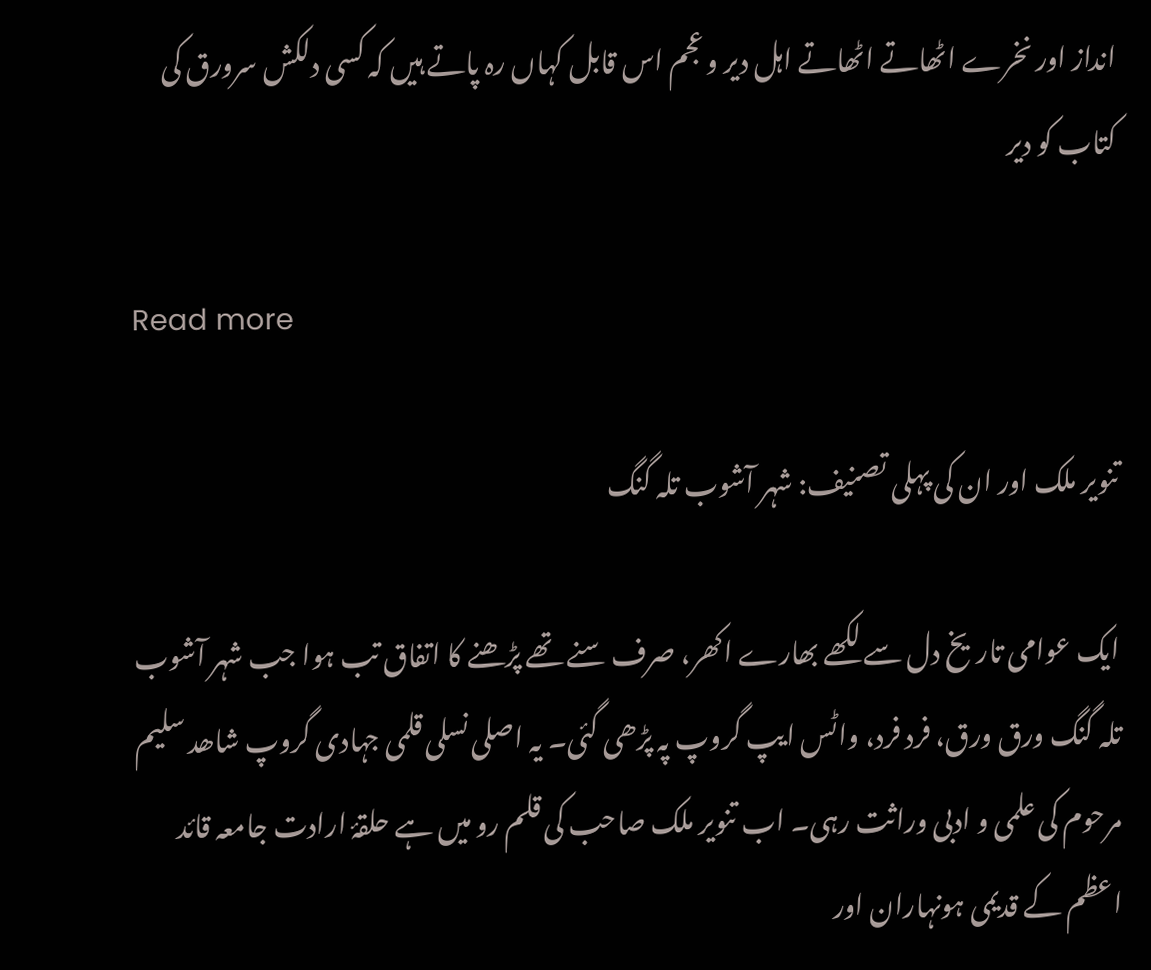انداز اور نخرے اٹھاتے اٹھاتے اہل دیر و عجم اس قابل کہاں رہ پاتے ہیں کہ کسی دلکش سرورق کی کتاب کو دیر

Read more

تنویر ملک اور ان کی پہلی تصنیف: شہر آشوب تلہ گنگ

ایک عوامی تاریخ دل سے لکھے بھارے اکھر، صرف سنے تھے پڑھنے کا اتفاق تب ہوا جب شہر آشوب تلہ گنگ ورق ورق، فرد فرد، واٹس ایپ گروپ پہ پڑھی گئی۔ یہ اصلی نسلی قلمی جہادی گروپ شاھد سلیم مرحوم کی علمی و ادبی وراثت رہی۔ اب تنویر ملک صاحب کی قلم رو میں ہے حلقۂ ارادت جامعہ قائد اعظم کے قدیمی ہونہاران اور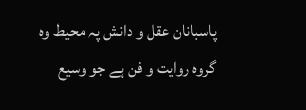پاسبانان عقل و دانش پہ محیط وہ گروہ روایت و فن ہے جو وسیع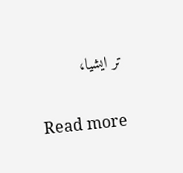تر ایشیا،

Read more